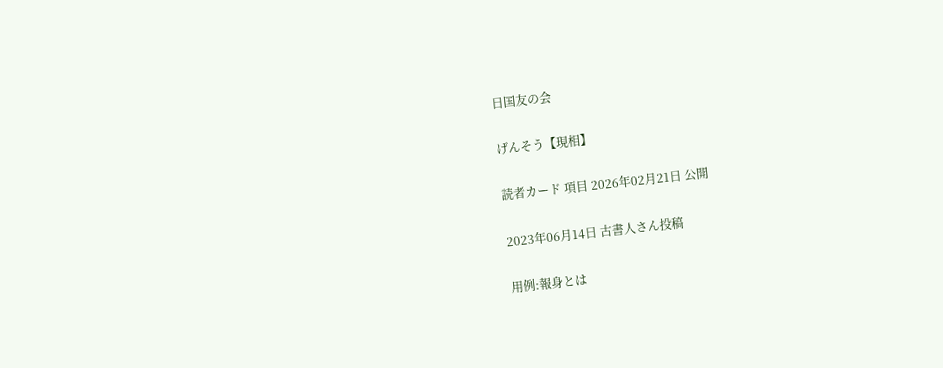日国友の会

げんそう【現相】

読者カード 項目 2026年02月21日 公開

2023年06月14日 古書人さん投稿

用例:報身とは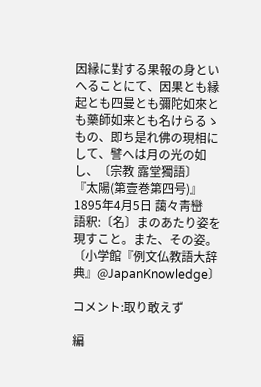因縁に對する果報の身といへることにて、因果とも縁起とも四曼とも彌陀如來とも藥師如来とも名けらるゝもの、即ち是れ佛の現相にして、譬へは月の光の如し、〔宗教 露堂獨語〕
『太陽(第壹巻第四号)』 1895年4月5日 藹々靑巒
語釈:〔名〕まのあたり姿を現すこと。また、その姿。〔小学館『例文仏教語大辞典』@JapanKnowledge〕

コメント:取り敢えず

編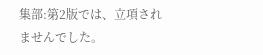集部:第2版では、立項されませんでした。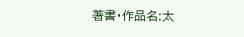著書・作品名:太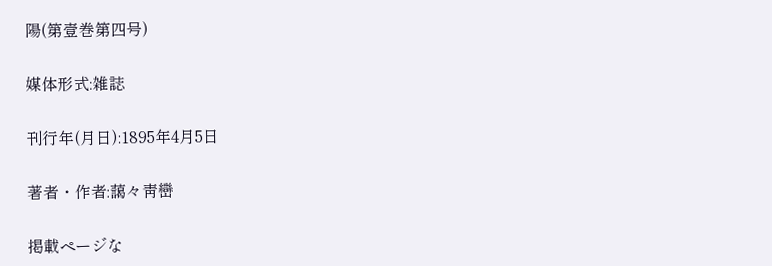陽(第壹巻第四号)

媒体形式:雑誌

刊行年(月日):1895年4月5日

著者・作者:藹々靑巒

掲載ページな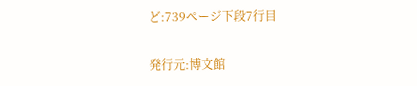ど:739ページ下段7行目

発行元:博文館